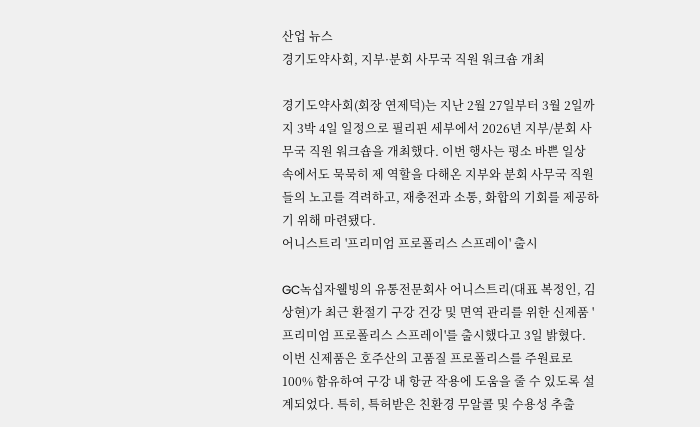산업 뉴스
경기도약사회, 지부·분회 사무국 직원 워크숍 개최

경기도약사회(회장 연제덕)는 지난 2월 27일부터 3월 2일까지 3박 4일 일정으로 필리핀 세부에서 2026년 지부/분회 사무국 직원 워크숍을 개최했다. 이번 행사는 평소 바쁜 일상 속에서도 묵묵히 제 역할을 다해온 지부와 분회 사무국 직원들의 노고를 격려하고, 재충전과 소통, 화합의 기회를 제공하기 위해 마련됐다.
어니스트리 '프리미엄 프로폴리스 스프레이' 출시

GC녹십자웰빙의 유통전문회사 어니스트리(대표 복정인, 김상현)가 최근 환절기 구강 건강 및 면역 관리를 위한 신제품 '프리미엄 프로폴리스 스프레이'를 출시했다고 3일 밝혔다. 이번 신제품은 호주산의 고품질 프로폴리스를 주원료로 100% 함유하여 구강 내 항균 작용에 도움을 줄 수 있도록 설계되었다. 특히, 특허받은 친환경 무알콜 및 수용성 추출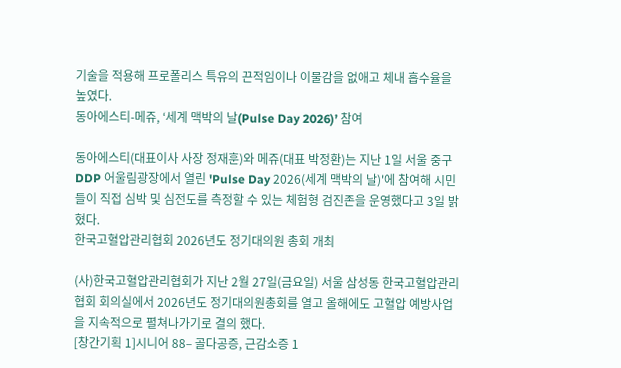기술을 적용해 프로폴리스 특유의 끈적임이나 이물감을 없애고 체내 흡수율을 높였다.
동아에스티-메쥬, ‘세계 맥박의 날(Pulse Day 2026)’ 참여

동아에스티(대표이사 사장 정재훈)와 메쥬(대표 박정환)는 지난 1일 서울 중구 DDP 어울림광장에서 열린 'Pulse Day 2026(세계 맥박의 날)'에 참여해 시민들이 직접 심박 및 심전도를 측정할 수 있는 체험형 검진존을 운영했다고 3일 밝혔다.
한국고혈압관리협회 2026년도 정기대의원 총회 개최

(사)한국고혈압관리협회가 지난 2월 27일(금요일) 서울 삼성동 한국고혈압관리협회 회의실에서 2026년도 정기대의원총회를 열고 올해에도 고혈압 예방사업을 지속적으로 펼쳐나가기로 결의 했다.
[창간기획 1]시니어 88– 골다공증, 근감소증 1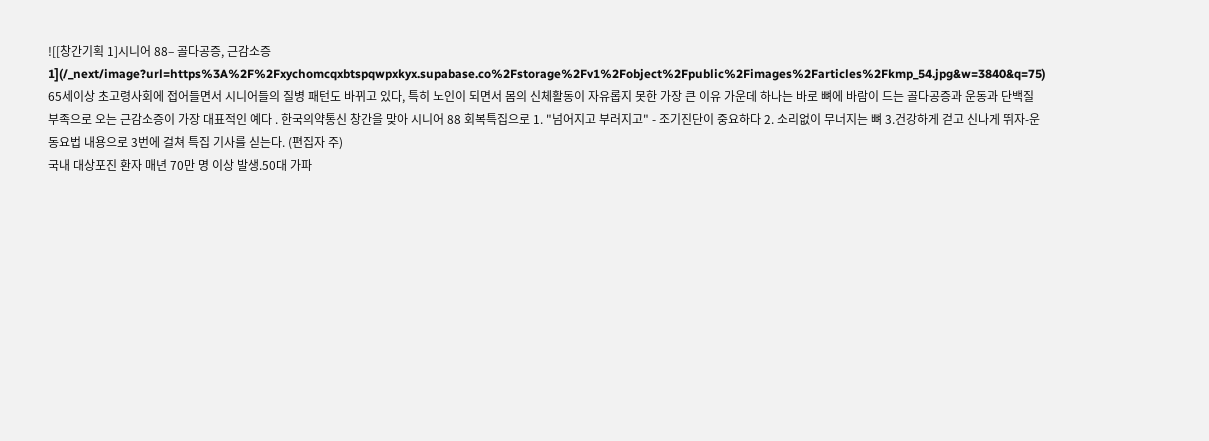![[창간기획 1]시니어 88– 골다공증, 근감소증 1](/_next/image?url=https%3A%2F%2Fxychomcqxbtspqwpxkyx.supabase.co%2Fstorage%2Fv1%2Fobject%2Fpublic%2Fimages%2Farticles%2Fkmp_54.jpg&w=3840&q=75)
65세이상 초고령사회에 접어들면서 시니어들의 질병 패턴도 바뀌고 있다, 특히 노인이 되면서 몸의 신체활동이 자유롭지 못한 가장 큰 이유 가운데 하나는 바로 뼈에 바람이 드는 골다공증과 운동과 단백질 부족으로 오는 근감소증이 가장 대표적인 예다 . 한국의약통신 창간을 맞아 시니어 88 회복특집으로 1. "넘어지고 부러지고" - 조기진단이 중요하다 2. 소리없이 무너지는 뼈 3.건강하게 걷고 신나게 뛰자-운동요법 내용으로 3번에 걸쳐 특집 기사를 싣는다. (편집자 주)
국내 대상포진 환자 매년 70만 명 이상 발생.50대 가파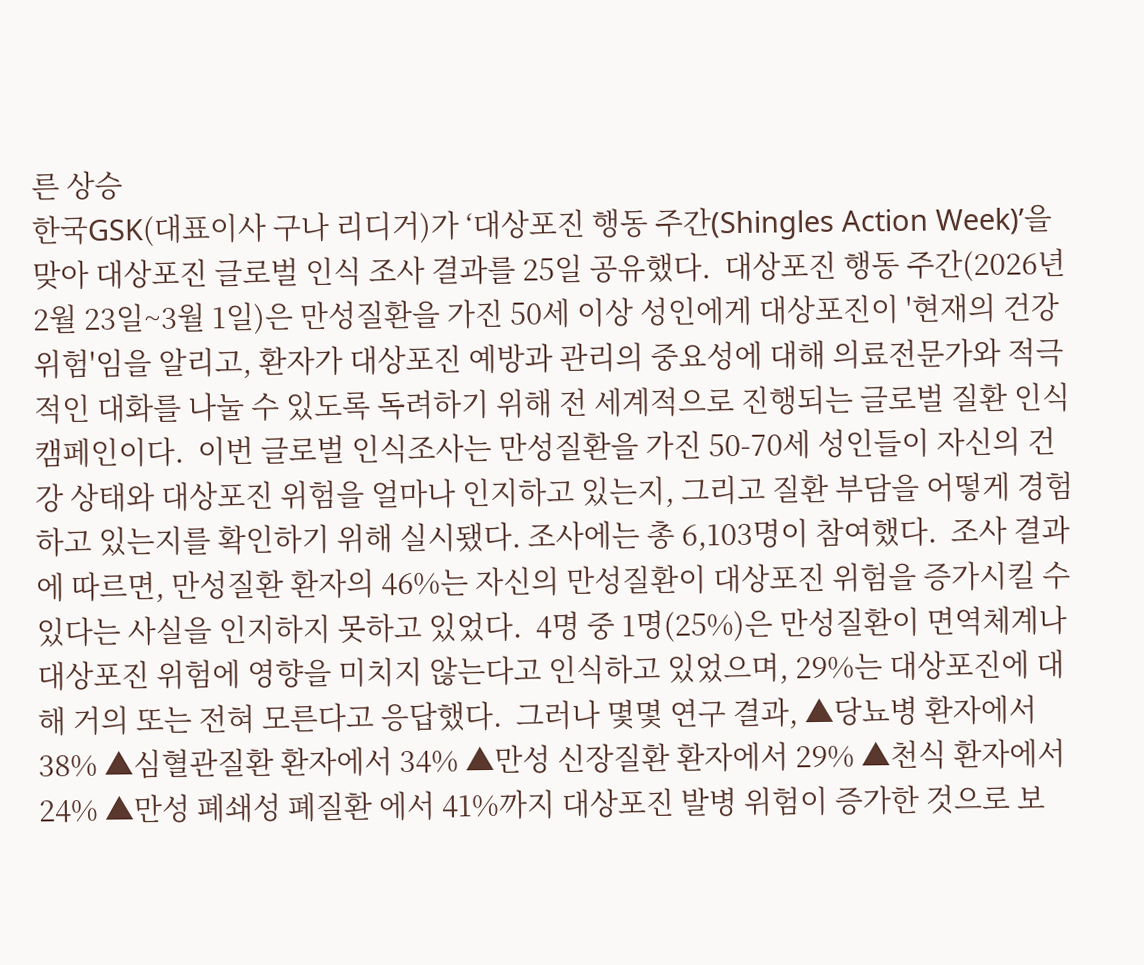른 상승
한국GSK(대표이사 구나 리디거)가 ‘대상포진 행동 주간(Shingles Action Week)’을 맞아 대상포진 글로벌 인식 조사 결과를 25일 공유했다.  대상포진 행동 주간(2026년 2월 23일~3월 1일)은 만성질환을 가진 50세 이상 성인에게 대상포진이 '현재의 건강 위험'임을 알리고, 환자가 대상포진 예방과 관리의 중요성에 대해 의료전문가와 적극적인 대화를 나눌 수 있도록 독려하기 위해 전 세계적으로 진행되는 글로벌 질환 인식 캠페인이다.  이번 글로벌 인식조사는 만성질환을 가진 50-70세 성인들이 자신의 건강 상태와 대상포진 위험을 얼마나 인지하고 있는지, 그리고 질환 부담을 어떻게 경험하고 있는지를 확인하기 위해 실시됐다. 조사에는 총 6,103명이 참여했다.  조사 결과에 따르면, 만성질환 환자의 46%는 자신의 만성질환이 대상포진 위험을 증가시킬 수 있다는 사실을 인지하지 못하고 있었다.  4명 중 1명(25%)은 만성질환이 면역체계나 대상포진 위험에 영향을 미치지 않는다고 인식하고 있었으며, 29%는 대상포진에 대해 거의 또는 전혀 모른다고 응답했다.  그러나 몇몇 연구 결과, ▲당뇨병 환자에서 38% ▲심혈관질환 환자에서 34% ▲만성 신장질환 환자에서 29% ▲천식 환자에서 24% ▲만성 폐쇄성 폐질환 에서 41%까지 대상포진 발병 위험이 증가한 것으로 보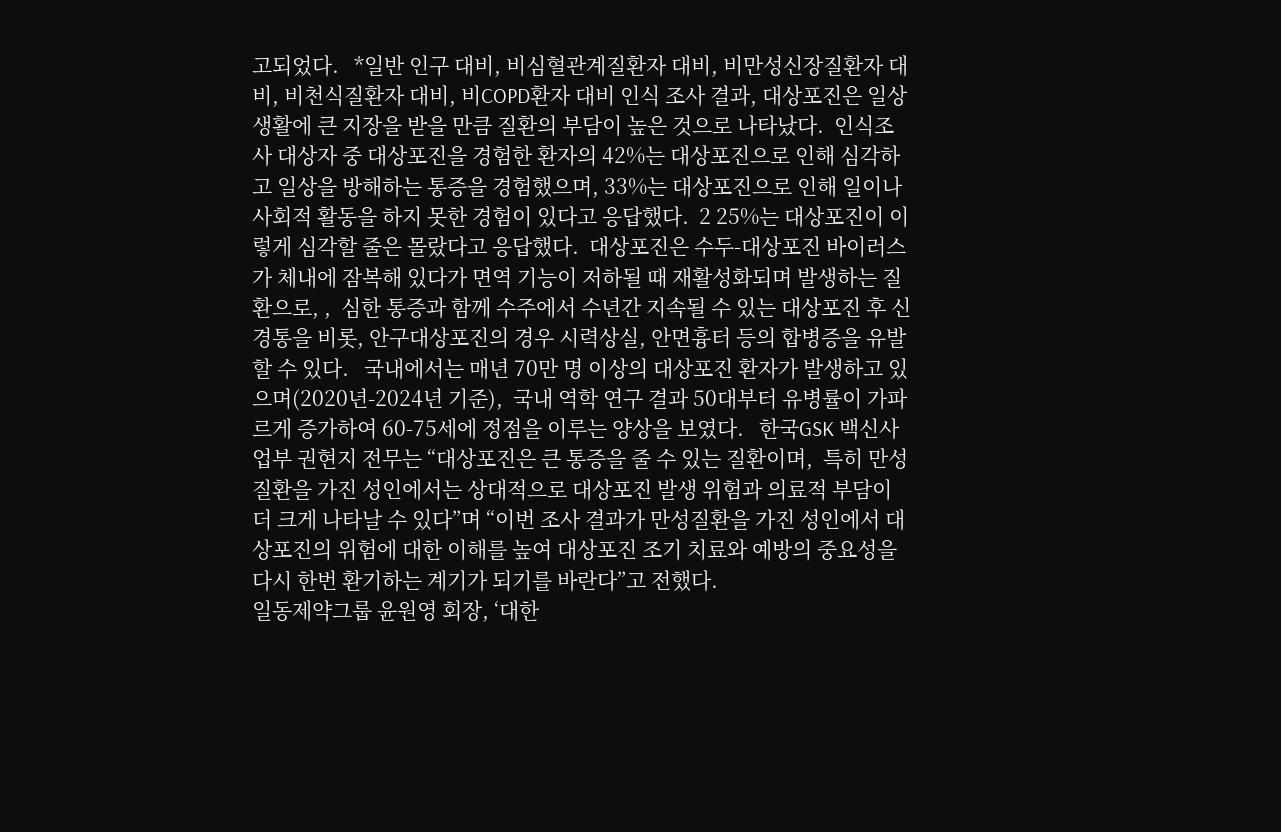고되었다.   *일반 인구 대비, 비심혈관계질환자 대비, 비만성신장질환자 대비, 비천식질환자 대비, 비COPD환자 대비 인식 조사 결과, 대상포진은 일상생활에 큰 지장을 받을 만큼 질환의 부담이 높은 것으로 나타났다.  인식조사 대상자 중 대상포진을 경험한 환자의 42%는 대상포진으로 인해 심각하고 일상을 방해하는 통증을 경험했으며, 33%는 대상포진으로 인해 일이나 사회적 활동을 하지 못한 경험이 있다고 응답했다.  2 25%는 대상포진이 이렇게 심각할 줄은 몰랐다고 응답했다.  대상포진은 수두-대상포진 바이러스가 체내에 잠복해 있다가 면역 기능이 저하될 때 재활성화되며 발생하는 질환으로, ,  심한 통증과 함께 수주에서 수년간 지속될 수 있는 대상포진 후 신경통을 비롯, 안구대상포진의 경우 시력상실, 안면흉터 등의 합병증을 유발할 수 있다.   국내에서는 매년 70만 명 이상의 대상포진 환자가 발생하고 있으며(2020년-2024년 기준),  국내 역학 연구 결과 50대부터 유병률이 가파르게 증가하여 60-75세에 정점을 이루는 양상을 보였다.   한국GSK 백신사업부 권현지 전무는 “대상포진은 큰 통증을 줄 수 있는 질환이며,  특히 만성질환을 가진 성인에서는 상대적으로 대상포진 발생 위험과 의료적 부담이 더 크게 나타날 수 있다”며 “이번 조사 결과가 만성질환을 가진 성인에서 대상포진의 위험에 대한 이해를 높여 대상포진 조기 치료와 예방의 중요성을 다시 한번 환기하는 계기가 되기를 바란다”고 전했다.
일동제약그룹 윤원영 회장, ‘대한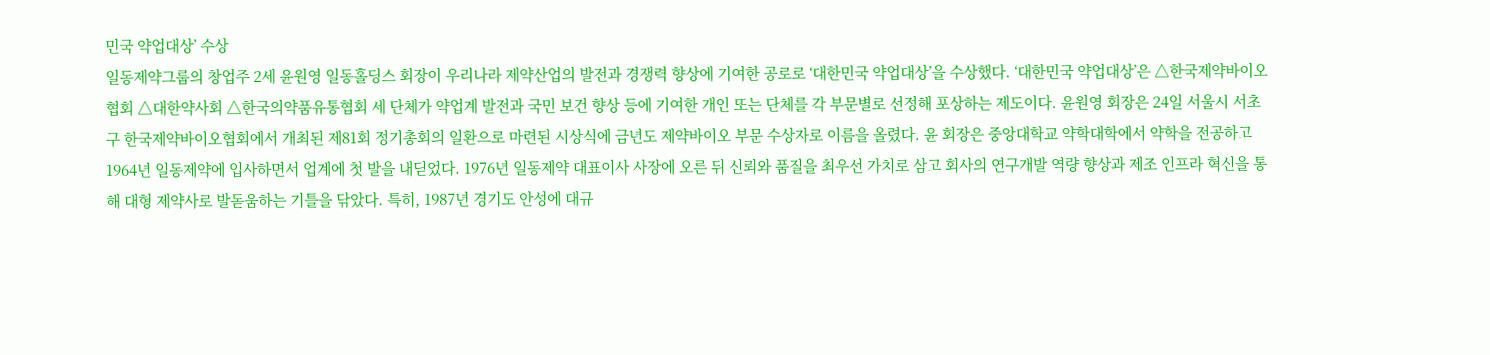민국 약업대상’ 수상
일동제약그룹의 창업주 2세 윤원영 일동홀딩스 회장이 우리나라 제약산업의 발전과 경쟁력 향상에 기여한 공로로 ‘대한민국 약업대상’을 수상했다. ‘대한민국 약업대상’은 △한국제약바이오협회 △대한약사회 △한국의약품유통협회 세 단체가 약업계 발전과 국민 보건 향상 등에 기여한 개인 또는 단체를 각 부문별로 선정해 포상하는 제도이다. 윤원영 회장은 24일 서울시 서초구 한국제약바이오협회에서 개최된 제81회 정기총회의 일환으로 마련된 시상식에 금년도 제약바이오 부문 수상자로 이름을 올렸다. 윤 회장은 중앙대학교 약학대학에서 약학을 전공하고 1964년 일동제약에 입사하면서 업계에 첫 발을 내딛었다. 1976년 일동제약 대표이사 사장에 오른 뒤 신뢰와 품질을 최우선 가치로 삼고 회사의 연구개발 역량 향상과 제조 인프라 혁신을 통해 대형 제약사로 발돋움하는 기틀을 닦았다. 특히, 1987년 경기도 안성에 대규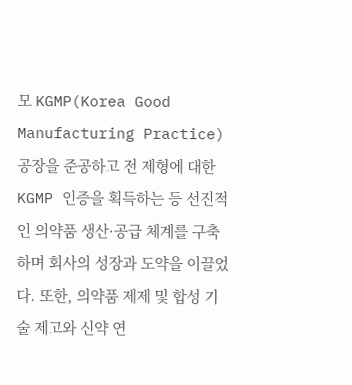모 KGMP(Korea Good Manufacturing Practice) 공장을 준공하고 전 제형에 대한 KGMP 인증을 획득하는 등 선진적인 의약품 생산·공급 체계를 구축하며 회사의 성장과 도약을 이끌었다. 또한, 의약품 제제 및 합성 기술 제고와 신약 연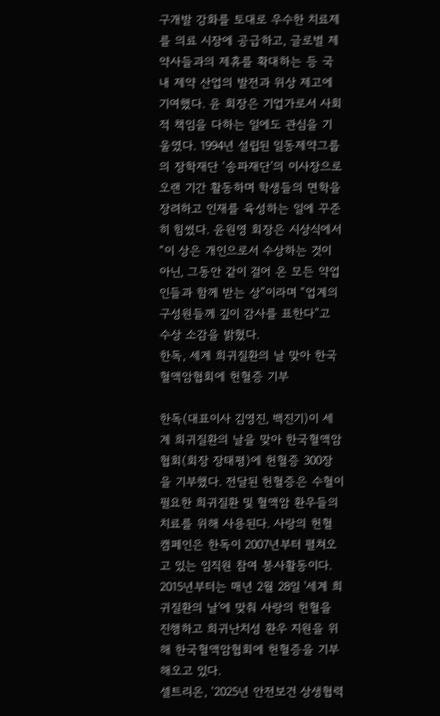구개발 강화를 토대로 우수한 치료제를 의료 시장에 공급하고, 글로벌 제약사들과의 제휴를 확대하는 등 국내 제약 산업의 발전과 위상 제고에 기여했다. 윤 회장은 기업가로서 사회적 책임을 다하는 일에도 관심을 기울였다. 1994년 설립된 일동제약그룹의 장학재단 ‘송파재단’의 이사장으로 오랜 기간 활동하며 학생들의 면학을 장려하고 인재를 육성하는 일에 꾸준히 힘썼다. 윤원영 회장은 시상식에서 “이 상은 개인으로서 수상하는 것이 아닌, 그동안 같이 걸어 온 모든 약업인들과 함께 받는 상”이라며 “업계의 구성원들께 깊이 감사를 표한다”고 수상 소감을 밝혔다.
한독, 세계 희귀질환의 날 맞아 한국혈액암협회에 헌혈증 기부

한독(대표이사 김영진, 백진기)이 세계 희귀질환의 날을 맞아 한국혈액암협회(회장 장태평)에 헌혈증 300장을 기부했다. 전달된 헌혈증은 수혈이 필요한 희귀질환 및 혈액암 환우들의 치료를 위해 사용된다. 사랑의 헌혈 캠페인은 한독이 2007년부터 펼쳐오고 있는 임직원 참여 봉사활동이다. 2015년부터는 매년 2월 28일 '세계 희귀질환의 날'에 맞춰 사랑의 헌혈을 진행하고 희귀난치성 환우 지원을 위해 한국혈액암협회에 헌혈증을 기부해오고 있다.
셀트리온, ‘2025년 안전보건 상생협력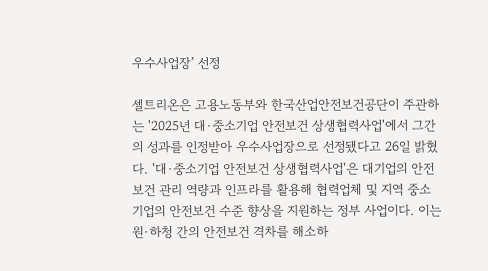우수사업장’ 선정

셀트리온은 고용노동부와 한국산업안전보건공단이 주관하는 '2025년 대·중소기업 안전보건 상생협력사업'에서 그간의 성과를 인정받아 우수사업장으로 선정됐다고 26일 밝혔다. '대·중소기업 안전보건 상생협력사업'은 대기업의 안전보건 관리 역량과 인프라를 활용해 협력업체 및 지역 중소기업의 안전보건 수준 향상을 지원하는 정부 사업이다. 이는 원·하청 간의 안전보건 격차를 해소하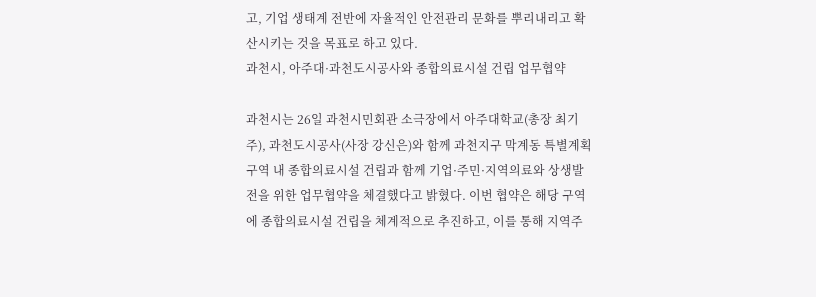고, 기업 생태계 전반에 자율적인 안전관리 문화를 뿌리내리고 확산시키는 것을 목표로 하고 있다.
과천시, 아주대·과천도시공사와 종합의료시설 건립 업무협약

과천시는 26일 과천시민회관 소극장에서 아주대학교(총장 최기주), 과천도시공사(사장 강신은)와 함께 과천지구 막계동 특별계획구역 내 종합의료시설 건립과 함께 기업·주민·지역의료와 상생발전을 위한 업무협약을 체결했다고 밝혔다. 이번 협약은 해당 구역에 종합의료시설 건립을 체계적으로 추진하고, 이를 통해 지역주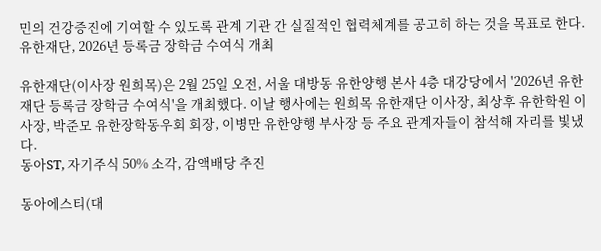민의 건강증진에 기여할 수 있도록 관계 기관 간 실질적인 협력체계를 공고히 하는 것을 목표로 한다.
유한재단, 2026년 등록금 장학금 수여식 개최

유한재단(이사장 원희목)은 2월 25일 오전, 서울 대방동 유한양행 본사 4층 대강당에서 '2026년 유한재단 등록금 장학금 수여식'을 개최했다. 이날 행사에는 원희목 유한재단 이사장, 최상후 유한학원 이사장, 박준모 유한장학동우회 회장, 이병만 유한양행 부사장 등 주요 관계자들이 참석해 자리를 빛냈다.
동아ST, 자기주식 50% 소각, 감액배당 추진

동아에스티(대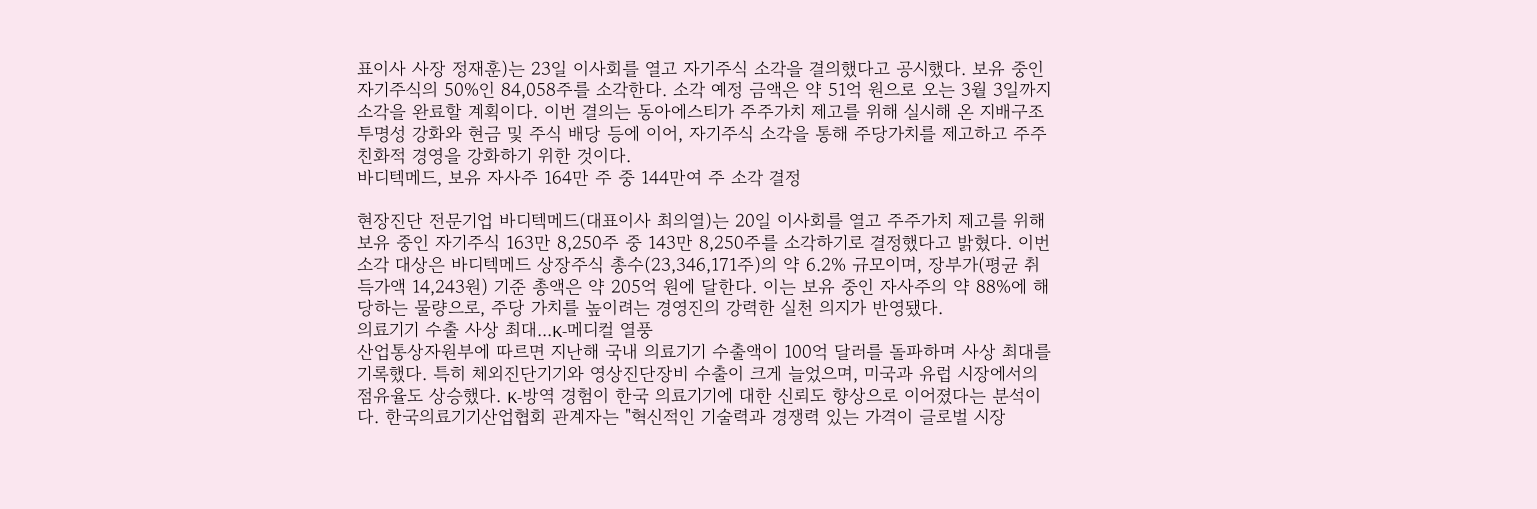표이사 사장 정재훈)는 23일 이사회를 열고 자기주식 소각을 결의했다고 공시했다. 보유 중인 자기주식의 50%인 84,058주를 소각한다. 소각 예정 금액은 약 51억 원으로 오는 3월 3일까지 소각을 완료할 계획이다. 이번 결의는 동아에스티가 주주가치 제고를 위해 실시해 온 지배구조 투명성 강화와 현금 및 주식 배당 등에 이어, 자기주식 소각을 통해 주당가치를 제고하고 주주 친화적 경영을 강화하기 위한 것이다.
바디텍메드, 보유 자사주 164만 주 중 144만여 주 소각 결정

현장진단 전문기업 바디텍메드(대표이사 최의열)는 20일 이사회를 열고 주주가치 제고를 위해 보유 중인 자기주식 163만 8,250주 중 143만 8,250주를 소각하기로 결정했다고 밝혔다. 이번 소각 대상은 바디텍메드 상장주식 총수(23,346,171주)의 약 6.2% 규모이며, 장부가(평균 취득가액 14,243원) 기준 총액은 약 205억 원에 달한다. 이는 보유 중인 자사주의 약 88%에 해당하는 물량으로, 주당 가치를 높이려는 경영진의 강력한 실천 의지가 반영됐다.
의료기기 수출 사상 최대...K-메디컬 열풍
산업통상자원부에 따르면 지난해 국내 의료기기 수출액이 100억 달러를 돌파하며 사상 최대를 기록했다. 특히 체외진단기기와 영상진단장비 수출이 크게 늘었으며, 미국과 유럽 시장에서의 점유율도 상승했다. K-방역 경험이 한국 의료기기에 대한 신뢰도 향상으로 이어졌다는 분석이다. 한국의료기기산업협회 관계자는 "혁신적인 기술력과 경쟁력 있는 가격이 글로벌 시장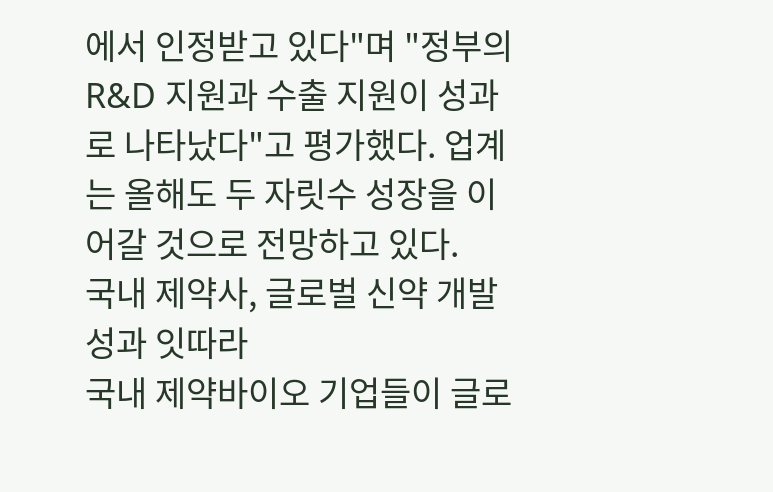에서 인정받고 있다"며 "정부의 R&D 지원과 수출 지원이 성과로 나타났다"고 평가했다. 업계는 올해도 두 자릿수 성장을 이어갈 것으로 전망하고 있다.
국내 제약사, 글로벌 신약 개발 성과 잇따라
국내 제약바이오 기업들이 글로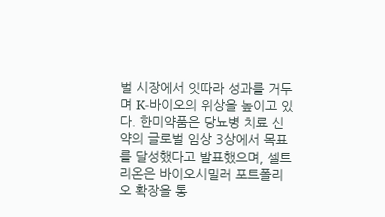벌 시장에서 잇따라 성과를 거두며 K-바이오의 위상을 높이고 있다. 한미약품은 당뇨병 치료 신약의 글로벌 임상 3상에서 목표를 달성했다고 발표했으며, 셀트리온은 바이오시밀러 포트폴리오 확장을 통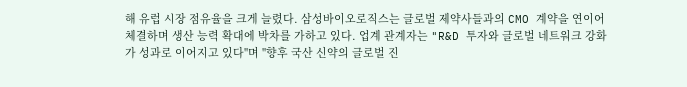해 유럽 시장 점유율을 크게 늘렸다. 삼성바이오로직스는 글로벌 제약사들과의 CMO 계약을 연이어 체결하며 생산 능력 확대에 박차를 가하고 있다. 업계 관계자는 "R&D 투자와 글로벌 네트워크 강화가 성과로 이어지고 있다"며 "향후 국산 신약의 글로벌 진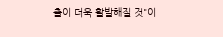출이 더욱 활발해질 것"이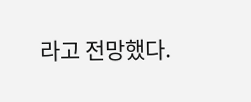라고 전망했다.